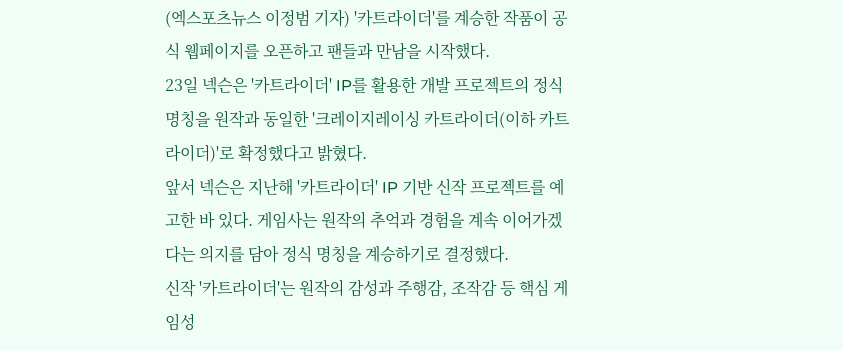(엑스포츠뉴스 이정범 기자) '카트라이더'를 계승한 작품이 공식 웹페이지를 오픈하고 팬들과 만남을 시작했다.
23일 넥슨은 '카트라이더' IP를 활용한 개발 프로젝트의 정식 명칭을 원작과 동일한 '크레이지레이싱 카트라이더(이하 카트라이더)'로 확정했다고 밝혔다.
앞서 넥슨은 지난해 '카트라이더' IP 기반 신작 프로젝트를 예고한 바 있다. 게임사는 원작의 추억과 경험을 계속 이어가겠다는 의지를 담아 정식 명칭을 계승하기로 결정했다.
신작 '카트라이더'는 원작의 감성과 주행감, 조작감 등 핵심 게임성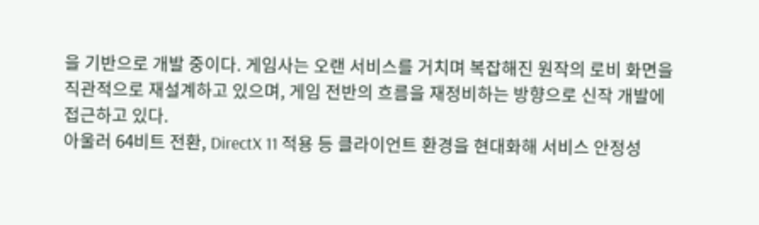을 기반으로 개발 중이다. 게임사는 오랜 서비스를 거치며 복잡해진 원작의 로비 화면을 직관적으로 재설계하고 있으며, 게임 전반의 흐름을 재정비하는 방향으로 신작 개발에 접근하고 있다.
아울러 64비트 전환, DirectX 11 적용 등 클라이언트 환경을 현대화해 서비스 안정성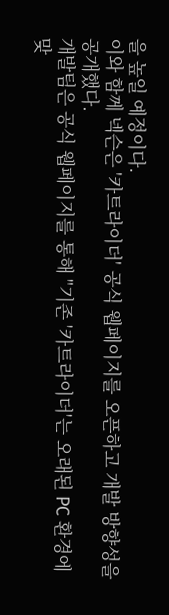을 높일 예정이다.
이와 함께 넥슨은 '카트라이더' 공식 웹페이지를 오픈하고 개발 방향성을 공개했다.
개발팀은 공식 웹페이지를 통해 "기존 '카트라이더'는 오래된 PC 환경에 맞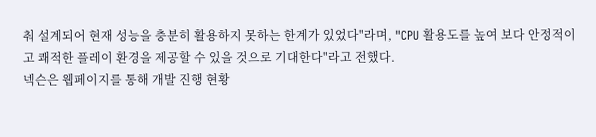춰 설계되어 현재 성능을 충분히 활용하지 못하는 한계가 있었다"라며, "CPU 활용도를 높여 보다 안정적이고 쾌적한 플레이 환경을 제공할 수 있을 것으로 기대한다"라고 전했다.
넥슨은 웹페이지를 통해 개발 진행 현황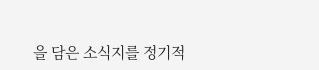을 담은 소식지를 정기적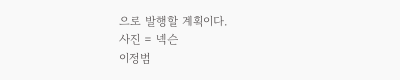으로 발행할 계획이다.
사진 = 넥슨
이정범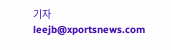기자 leejb@xportsnews.com